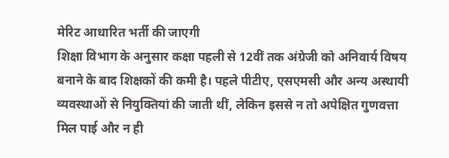मेरिट आधारित भर्ती की जाएगी
शिक्षा विभाग के अनुसार कक्षा पहली से 12वीं तक अंग्रेजी को अनिवार्य विषय बनाने के बाद शिक्षकों की कमी है। पहले पीटीए, एसएमसी और अन्य अस्थायी व्यवस्थाओं से नियुक्तियां की जाती थीं, लेकिन इससे न तो अपेक्षित गुणवत्ता मिल पाई और न ही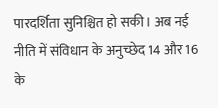पारदर्शिता सुनिश्चित हो सकी। अब नई नीति में संविधान के अनुच्छेद 14 और 16 के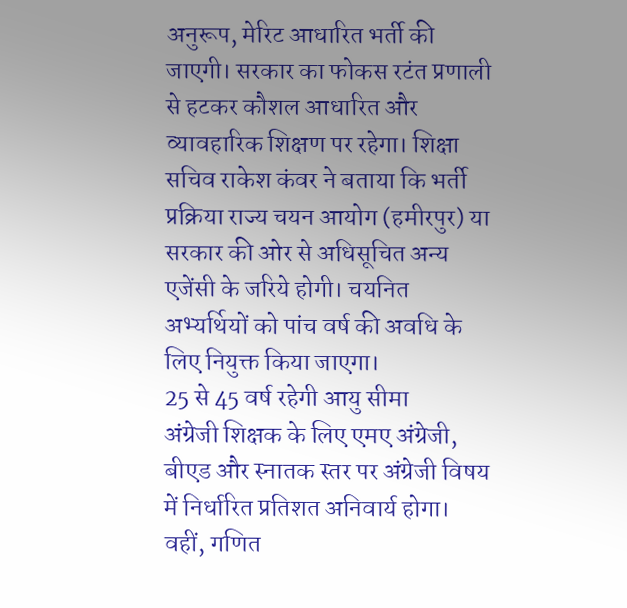अनुरूप, मेरिट आधारित भर्ती की जाएगी। सरकार का फोकस रटंत प्रणाली से हटकर कौशल आधारित और व्यावहारिक शिक्षण पर रहेगा। शिक्षा सचिव राकेश कंवर ने बताया कि भर्ती प्रक्रिया राज्य चयन आयोग (हमीरपुर) या सरकार की ओर से अधिसूचित अन्य एजेंसी के जरिये होगी। चयनित अभ्यर्थियों को पांच वर्ष की अवधि के लिए नियुक्त किया जाएगा।
25 से 45 वर्ष रहेगी आयु सीमा
अंग्रेजी शिक्षक के लिए एमए अंग्रेजी, बीएड और स्नातक स्तर पर अंग्रेजी विषय में निर्धारित प्रतिशत अनिवार्य होगा। वहीं, गणित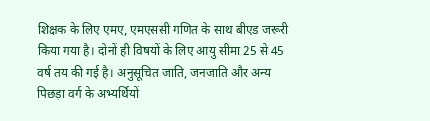शिक्षक के लिए एमए, एमएससी गणित के साथ बीएड जरूरी किया गया है। दोनों ही विषयों के लिए आयु सीमा 25 से 45 वर्ष तय की गई है। अनुसूचित जाति, जनजाति और अन्य पिछड़ा वर्ग के अभ्यर्थियों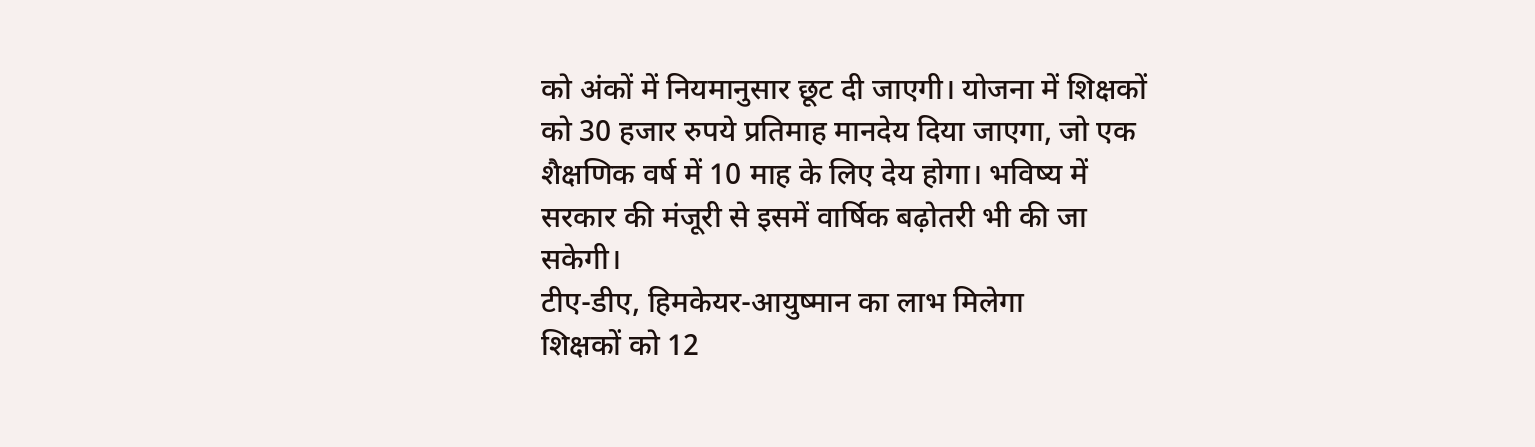को अंकों में नियमानुसार छूट दी जाएगी। योजना में शिक्षकों को 30 हजार रुपये प्रतिमाह मानदेय दिया जाएगा, जो एक शैक्षणिक वर्ष में 10 माह के लिए देय होगा। भविष्य में सरकार की मंजूरी से इसमें वार्षिक बढ़ोतरी भी की जा सकेगी।
टीए-डीए, हिमकेयर-आयुष्मान का लाभ मिलेगा
शिक्षकों को 12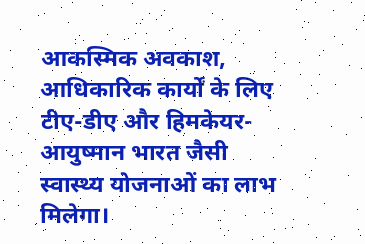आकस्मिक अवकाश, आधिकारिक कार्यों के लिए टीए-डीए और हिमकेयर-आयुष्मान भारत जैसी स्वास्थ्य योजनाओं का लाभ मिलेगा।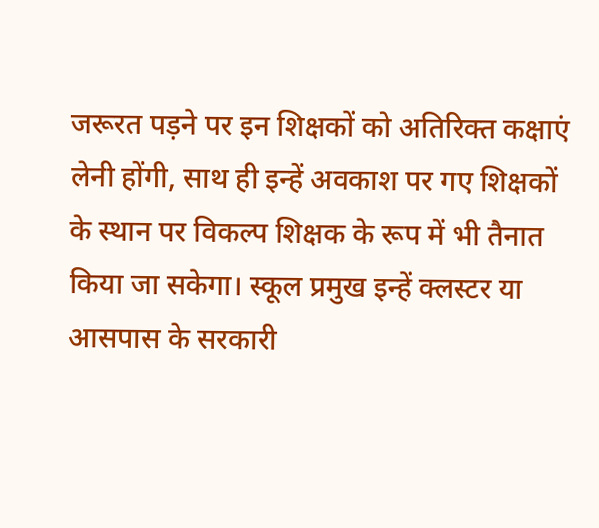जरूरत पड़ने पर इन शिक्षकों को अतिरिक्त कक्षाएं लेनी होंगी, साथ ही इन्हें अवकाश पर गए शिक्षकों के स्थान पर विकल्प शिक्षक के रूप में भी तैनात किया जा सकेगा। स्कूल प्रमुख इन्हें क्लस्टर या आसपास के सरकारी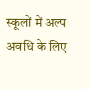स्कूलों में अल्प अवधि के लिए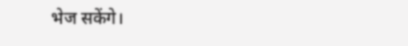भेज सकेंगे।